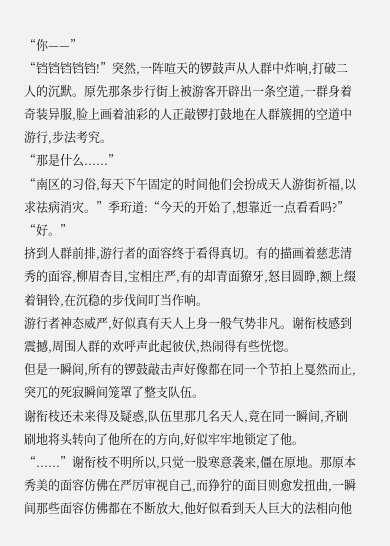“你——”
“铛铛铛铛铛!”突然,一阵喧天的锣鼓声从人群中炸响,打破二人的沉默。原先那条步行街上被游客开辟出一条空道,一群身着奇装异服,脸上画着油彩的人正敲锣打鼓地在人群簇拥的空道中游行,步法考究。
“那是什么......”
“南区的习俗,每天下午固定的时间他们会扮成天人游街祈福,以求祛病消灾。”季珩道:“今天的开始了,想靠近一点看看吗?”
“好。”
挤到人群前排,游行者的面容终于看得真切。有的描画着慈悲清秀的面容,柳眉杏目,宝相庄严,有的却青面獠牙,怒目圆睁,额上缀着铜铃,在沉稳的步伐间叮当作响。
游行者神态威严,好似真有天人上身一般气势非凡。谢衔枝感到震撼,周围人群的欢呼声此起彼伏,热闹得有些恍惚。
但是一瞬间,所有的锣鼓敲击声好像都在同一个节拍上戛然而止,突兀的死寂瞬间笼罩了整支队伍。
谢衔枝还未来得及疑惑,队伍里那几名天人,竟在同一瞬间,齐刷刷地将头转向了他所在的方向,好似牢牢地锁定了他。
“......”谢衔枝不明所以,只觉一股寒意袭来,僵在原地。那原本秀美的面容仿佛在严厉审视自己,而狰狞的面目则愈发扭曲,一瞬间那些面容仿佛都在不断放大,他好似看到天人巨大的法相向他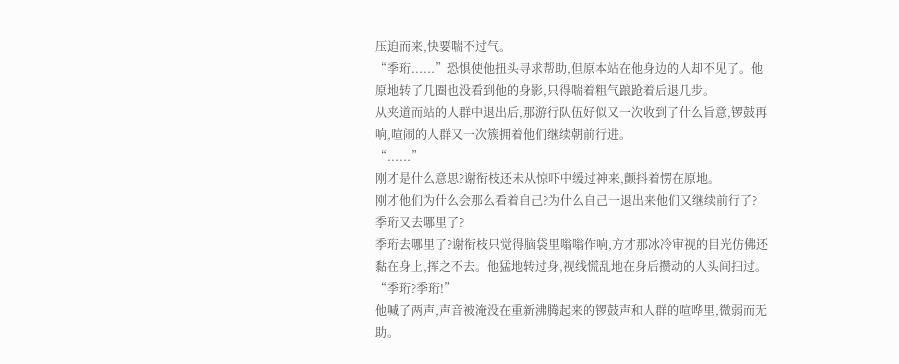压迫而来,快要喘不过气。
“季珩......”恐惧使他扭头寻求帮助,但原本站在他身边的人却不见了。他原地转了几圈也没看到他的身影,只得喘着粗气踉跄着后退几步。
从夹道而站的人群中退出后,那游行队伍好似又一次收到了什么旨意,锣鼓再响,喧闹的人群又一次簇拥着他们继续朝前行进。
“......”
刚才是什么意思?谢衔枝还未从惊吓中缓过神来,颤抖着愣在原地。
刚才他们为什么会那么看着自己?为什么自己一退出来他们又继续前行了?
季珩又去哪里了?
季珩去哪里了?谢衔枝只觉得脑袋里嗡嗡作响,方才那冰冷审视的目光仿佛还黏在身上,挥之不去。他猛地转过身,视线慌乱地在身后攒动的人头间扫过。
“季珩?季珩!”
他喊了两声,声音被淹没在重新沸腾起来的锣鼓声和人群的喧哗里,微弱而无助。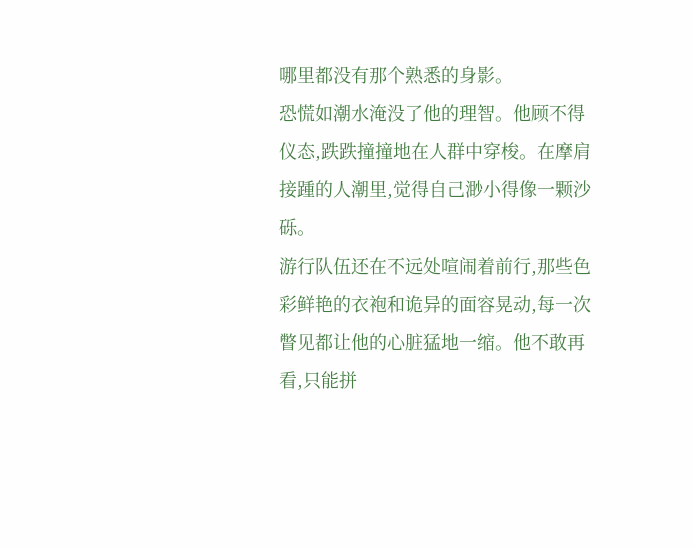哪里都没有那个熟悉的身影。
恐慌如潮水淹没了他的理智。他顾不得仪态,跌跌撞撞地在人群中穿梭。在摩肩接踵的人潮里,觉得自己渺小得像一颗沙砾。
游行队伍还在不远处喧闹着前行,那些色彩鲜艳的衣袍和诡异的面容晃动,每一次瞥见都让他的心脏猛地一缩。他不敢再看,只能拼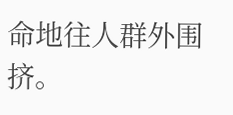命地往人群外围挤。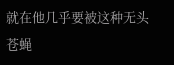就在他几乎要被这种无头苍蝇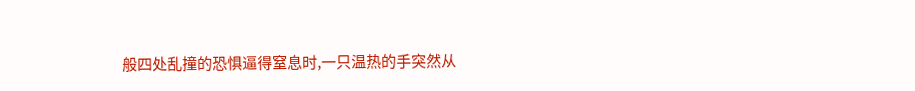般四处乱撞的恐惧逼得窒息时,一只温热的手突然从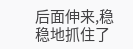后面伸来,稳稳地抓住了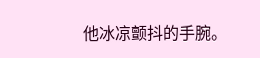他冰凉颤抖的手腕。